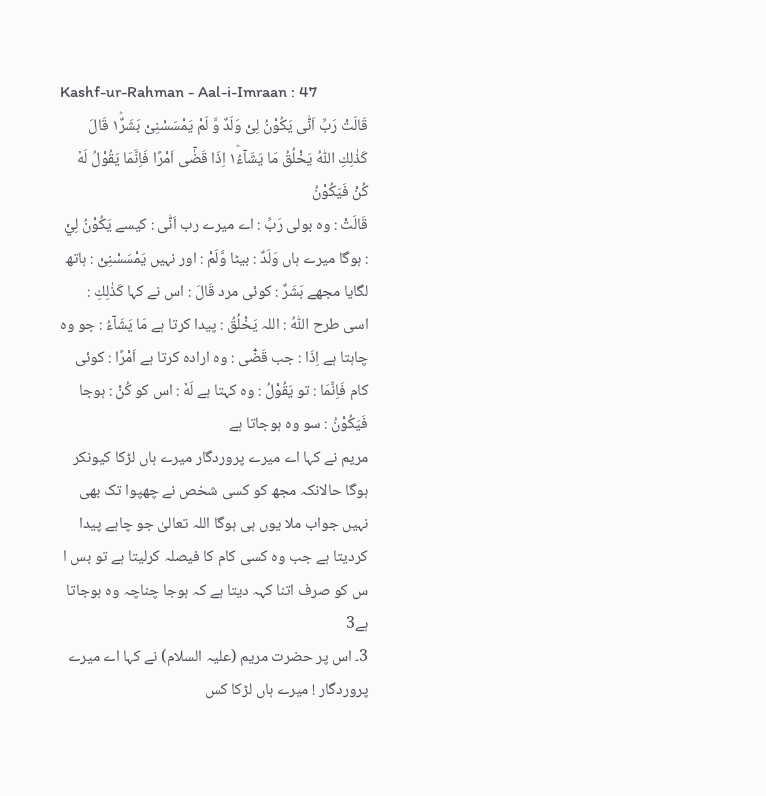Kashf-ur-Rahman - Aal-i-Imraan : 47
قَالَتْ رَبِّ اَنّٰى یَكُوْنُ لِیْ وَلَدٌ وَّ لَمْ یَمْسَسْنِیْ بَشَرٌ١ؕ قَالَ كَذٰلِكِ اللّٰهُ یَخْلُقُ مَا یَشَآءُ١ؕ اِذَا قَضٰۤى اَمْرًا فَاِنَّمَا یَقُوْلُ لَهٗ كُنْ فَیَكُوْنُ
قَالَتْ : وہ بولی رَبِّ : اے میرے رب اَنّٰى : کیسے يَكُوْنُ لِيْ : ہوگا میرے ہاں وَلَدٌ : بیٹا وَّلَمْ : اور نہیں يَمْسَسْنِىْ : ہاتھ لگایا مجھے بَشَرٌ : کوئی مرد قَالَ : اس نے کہا كَذٰلِكِ : اسی طرح اللّٰهُ : اللہ يَخْلُقُ : پیدا کرتا ہے مَا يَشَآءُ : جو وہ چاہتا ہے اِذَا : جب قَضٰٓى : وہ ارادہ کرتا ہے اَمْرًا : کوئی کام فَاِنَّمَا : تو يَقُوْلُ : وہ کہتا ہے لَهٗ : اس کو كُنْ : ہوجا فَيَكُوْنُ : سو وہ ہوجاتا ہے
مریم نے کہا اے میرے پروردگار میرے ہاں لڑکا کیونکر ہوگا حالانکہ مجھ کو کسی شخص نے چھپوا تک بھی نہیں جواب ملا یوں ہی ہوگا اللہ تعالیٰ جو چاہے پیدا کردیتا ہے جب وہ کسی کام کا فیصلہ کرلیتا ہے تو بس ا س کو صرف اتنا کہہ دیتا ہے کہ ہوجا چناچہ وہ ہوجاتا ہے3
3۔ اس پر حضرت مریم (علیہ السلام) نے کہا اے میرے پروردگار ! میرے ہاں لڑکا کس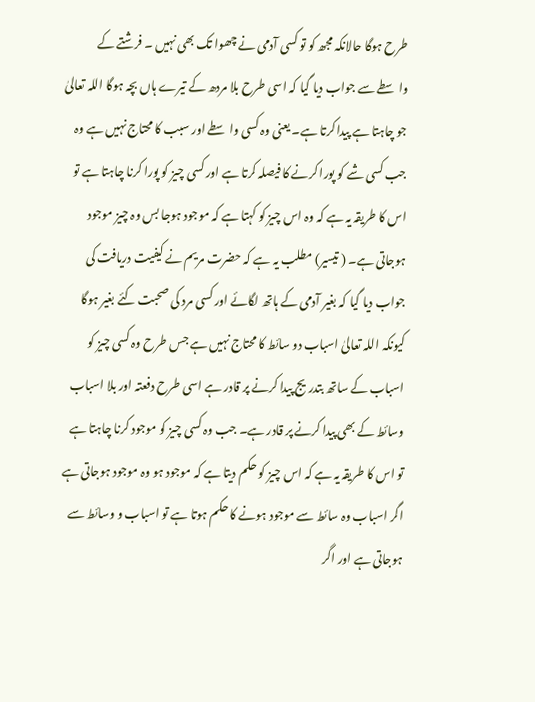طرح ہوگا حالانکہ مجھ کو تو کسی آدمی نے چھوا تک بھی نہیں ۔ فرشتے کے واسطے سے جواب دیا گیا کہ اسی طرح بلا مردھ کے تیرے ہاں بچہ ہوگا اللہ تعالیٰ جو چاہتا ہے پیدا کرتا ہے۔ یعنی وہ کسی واسطے اور سبب کا محتاج نہیں ہے وہ جب کسی شے کو پورا کرنے کا فیصلہ کرتا ہے اور کسی چیز کو پورا کرنا چاہتا ہے تو اس کا طریقہ یہ ہے کہ وہ اس چیز کو کہتا ہے کہ موجود ہوجا بس وہ چیز موجود ہوجاتی ہے۔ ( تیسیر) مطلب یہ ہے کہ حضرت مریم نے کیفیت دریافت کی جواب دیا گیا کہ بغیر آدمی کے ہاتھ لگائے اور کسی مرد کی صحبت کئے بغیر ہوگا کیونکہ اللہ تعالیٰ اسباب دو سائط کا محتاج نہیں ہے جس طرح وہ کسی چیز کو اسباب کے ساتھ بتدریج پیدا کرنے پر قادر ہے اسی طرح دفعتہ اور بلا اسباب وسائط کے بھی پیدا کرنے پر قادر ہے۔ جب وہ کسی چیز کو موجود کرنا چاہتا ہے تو اس کا طریقہ یہ ہے کہ اس چیز کو حکم دیتا ہے کہ موجود ہو وہ موجود ہوجاتی ہے اگر اسباب وہ سائط سے موجود ہونے کا حکم ہوتا ہے تو اسباب و وسائط سے ہوجاتی ہے اور اگر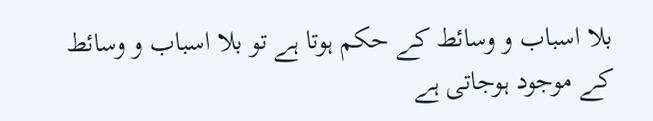بلا اسباب و وسائط کے حکم ہوتا ہے تو بلا اسباب و وسائط کے موجود ہوجاتی ہے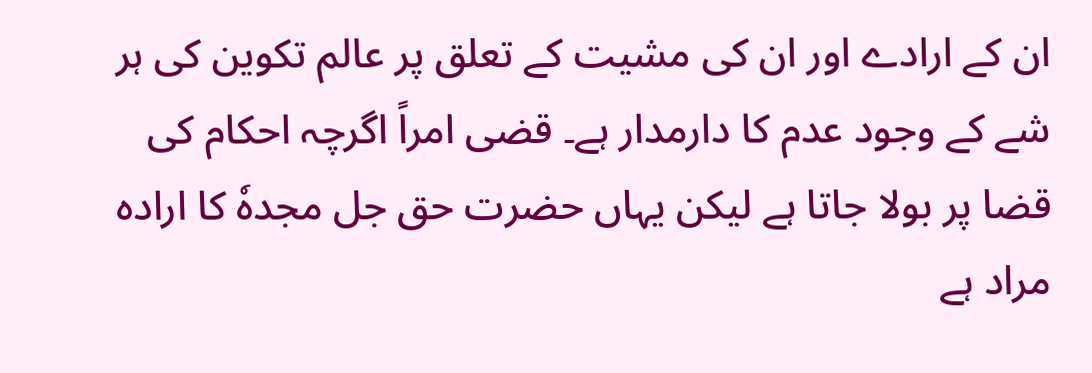ان کے ارادے اور ان کی مشیت کے تعلق پر عالم تکوین کی ہر شے کے وجود عدم کا دارمدار ہے۔ قضی امراً اگرچہ احکام کی قضا پر بولا جاتا ہے لیکن یہاں حضرت حق جل مجدہٗ کا ارادہ مراد ہے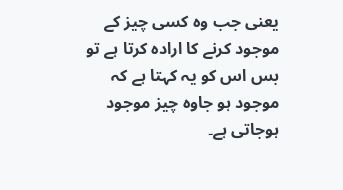یعنی جب وہ کسی چیز کے موجود کرنے کا ارادہ کرتا ہے تو بس اس کو یہ کہتا ہے کہ موجود ہو جاوہ چیز موجود ہوجاتی ہے۔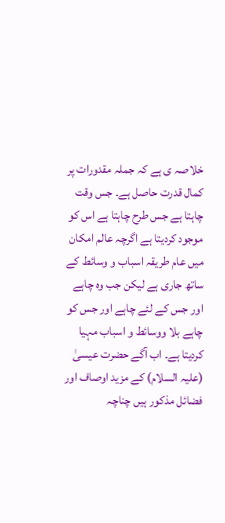خلاصہ ی ہے کہ جملہ مقدورات پر کمال قدرت حاصل ہے۔ جس وقت چاہتا ہے جس طرح چاہتا ہے اس کو موجود کردیتا ہے اگرچہ عالم امکان میں عام طریقہ اسباب و وسائط کے ساتھ جاری ہے لیکن جب وہ چاہے اور جس کے لئے چاہے اور جس کو چاہے بلا ووسائط و اسباب مہیا کردیتا ہے۔ اب آگے حضرت عیسیٰ (علیہ السلام) کے مزید اوصاف اور فضائل مذکور ہیں چناچہ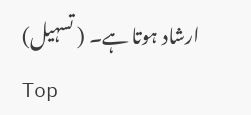ارشاد ہوتا ہے۔ ( تسہیل)
Top